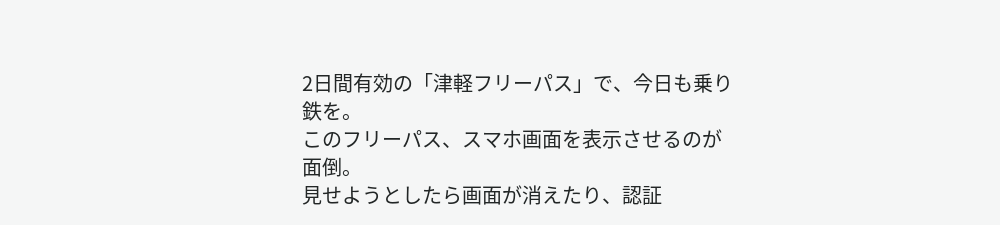2日間有効の「津軽フリーパス」で、今日も乗り鉄を。
このフリーパス、スマホ画面を表示させるのが面倒。
見せようとしたら画面が消えたり、認証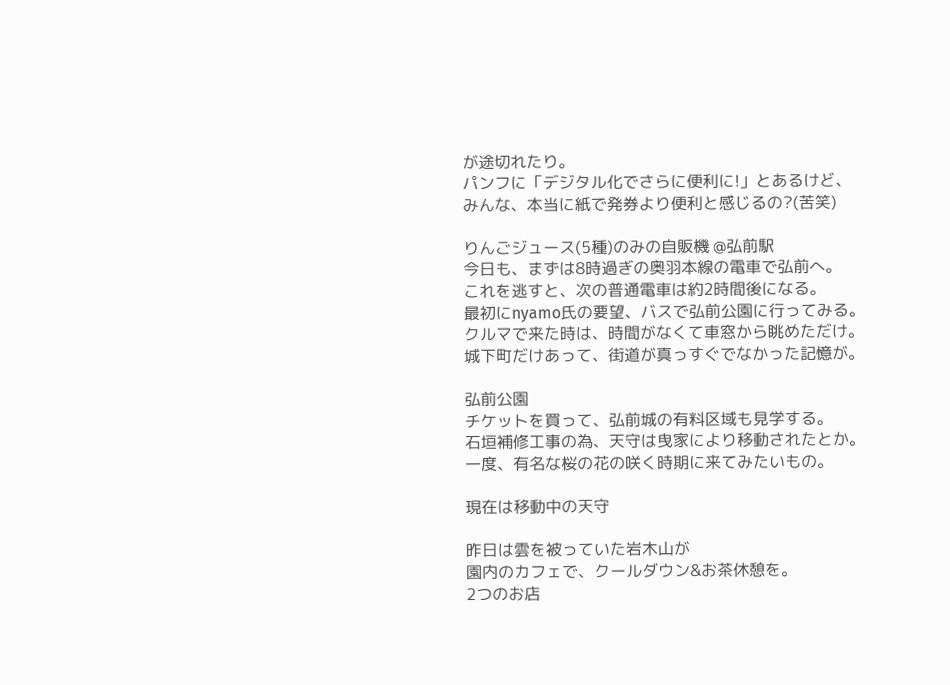が途切れたり。
パンフに「デジタル化でさらに便利に!」とあるけど、
みんな、本当に紙で発券より便利と感じるの?(苦笑)

りんごジュース(5種)のみの自販機 @弘前駅
今日も、まずは8時過ぎの奥羽本線の電車で弘前へ。
これを逃すと、次の普通電車は約2時間後になる。
最初にnyamo氏の要望、バスで弘前公園に行ってみる。
クルマで来た時は、時間がなくて車窓から眺めただけ。
城下町だけあって、街道が真っすぐでなかった記憶が。

弘前公園
チケットを買って、弘前城の有料区域も見学する。
石垣補修工事の為、天守は曳家により移動されたとか。
一度、有名な桜の花の咲く時期に来てみたいもの。

現在は移動中の天守

昨日は雲を被っていた岩木山が
園内のカフェで、クールダウン&お茶休憩を。
2つのお店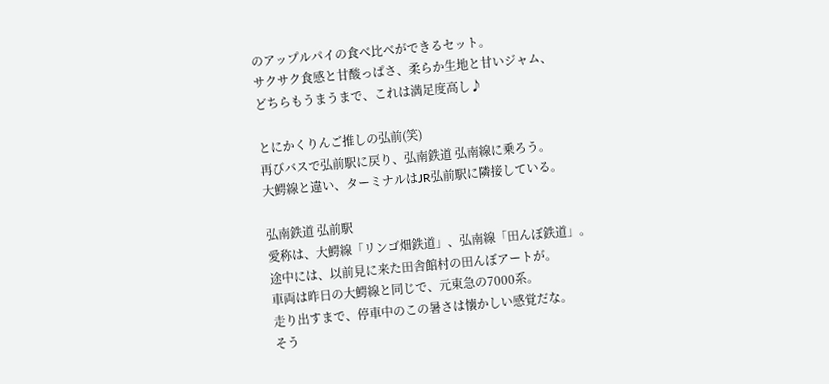のアップルパイの食べ比べができるセット。
サクサク食感と甘酸っぱさ、柔らか生地と甘いジャム、
どちらもうまうまで、これは満足度高し♪

とにかくりんご推しの弘前(笑)
再びバスで弘前駅に戻り、弘南鉄道 弘南線に乗ろう。
大鰐線と違い、ターミナルはJR弘前駅に隣接している。

弘南鉄道 弘前駅
愛称は、大鰐線「リンゴ畑鉄道」、弘南線「田んぼ鉄道」。
途中には、以前見に来た田舎館村の田んぼアートが。
車両は昨日の大鰐線と同じで、元東急の7000系。
走り出すまで、停車中のこの暑さは懐かしい感覚だな。
そう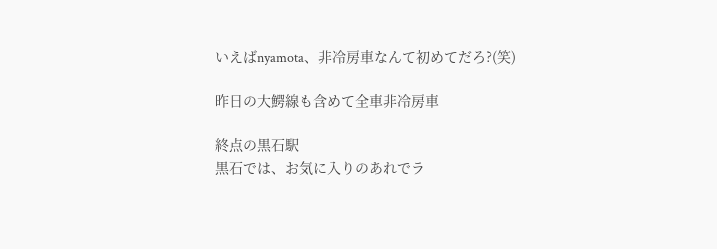いえばnyamota、非冷房車なんて初めてだろ?(笑)

昨日の大鰐線も含めて全車非冷房車

終点の黒石駅
黒石では、お気に入りのあれでラ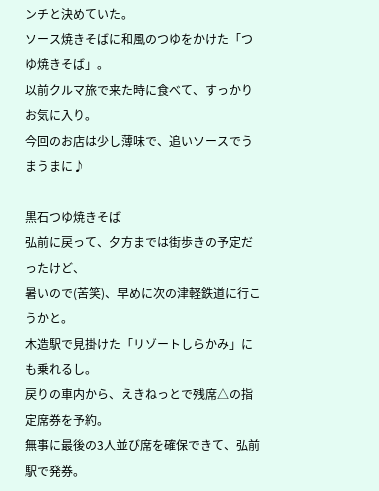ンチと決めていた。
ソース焼きそばに和風のつゆをかけた「つゆ焼きそば」。
以前クルマ旅で来た時に食べて、すっかりお気に入り。
今回のお店は少し薄味で、追いソースでうまうまに♪

黒石つゆ焼きそば
弘前に戻って、夕方までは街歩きの予定だったけど、
暑いので(苦笑)、早めに次の津軽鉄道に行こうかと。
木造駅で見掛けた「リゾートしらかみ」にも乗れるし。
戻りの車内から、えきねっとで残席△の指定席券を予約。
無事に最後の3人並び席を確保できて、弘前駅で発券。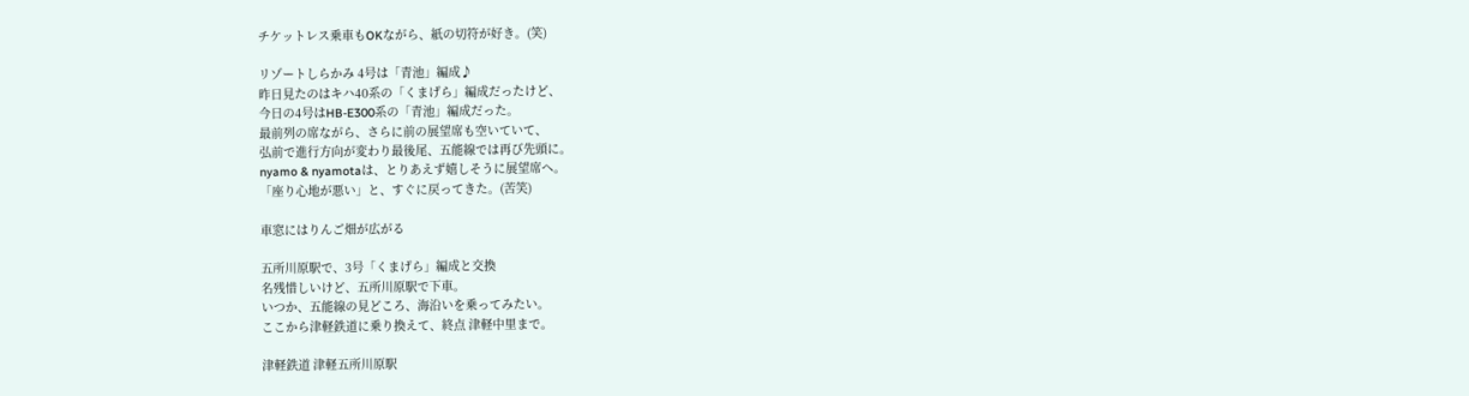チケットレス乗車もOKながら、紙の切符が好き。(笑)

リゾートしらかみ 4号は「青池」編成♪
昨日見たのはキハ40系の「くまげら」編成だったけど、
今日の4号はHB-E300系の「青池」編成だった。
最前列の席ながら、さらに前の展望席も空いていて、
弘前で進行方向が変わり最後尾、五能線では再び先頭に。
nyamo & nyamotaは、とりあえず嬉しそうに展望席へ。
「座り心地が悪い」と、すぐに戻ってきた。(苦笑)

車窓にはりんご畑が広がる

五所川原駅で、3号「くまげら」編成と交換
名残惜しいけど、五所川原駅で下車。
いつか、五能線の見どころ、海沿いを乗ってみたい。
ここから津軽鉄道に乗り換えて、終点 津軽中里まで。

津軽鉄道 津軽五所川原駅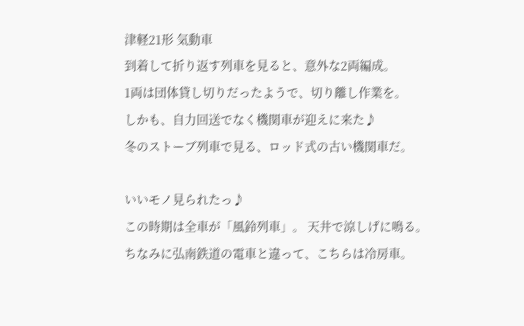津軽21形 気動車
到着して折り返す列車を見ると、意外な2両編成。
1両は団体貸し切りだったようで、切り離し作業を。
しかも、自力回送でなく機関車が迎えに来た♪
冬のストーブ列車で見る、ロッド式の古い機関車だ。

いいモノ見られたっ♪
この時期は全車が「風鈴列車」。 天井で涼しげに鳴る。
ちなみに弘南鉄道の電車と違って、こちらは冷房車。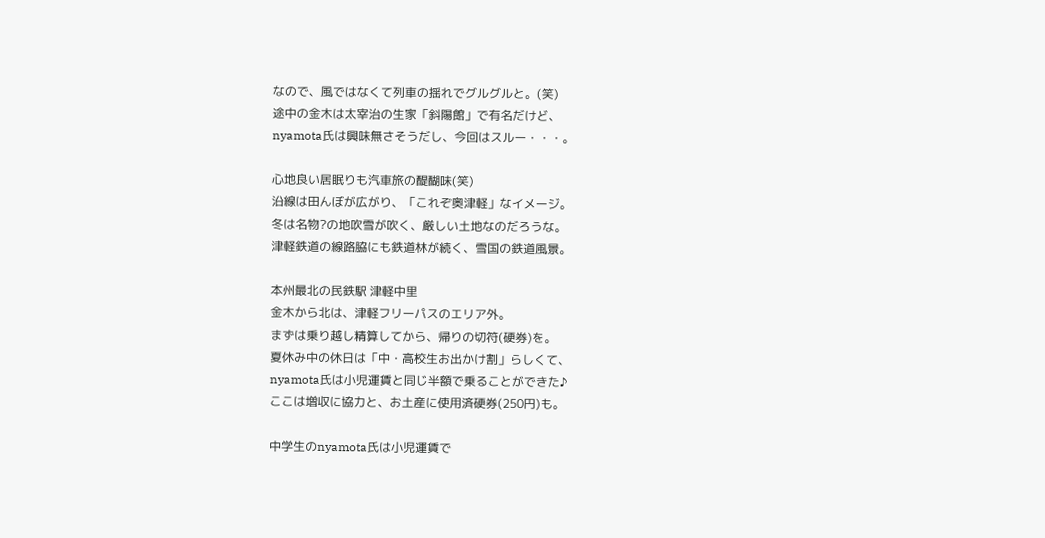なので、風ではなくて列車の揺れでグルグルと。(笑)
途中の金木は太宰治の生家「斜陽館」で有名だけど、
nyamota氏は興味無さそうだし、今回はスルー・・・。

心地良い居眠りも汽車旅の醍醐味(笑)
沿線は田んぼが広がり、「これぞ奥津軽」なイメージ。
冬は名物?の地吹雪が吹く、厳しい土地なのだろうな。
津軽鉄道の線路脇にも鉄道林が続く、雪国の鉄道風景。

本州最北の民鉄駅 津軽中里
金木から北は、津軽フリーパスのエリア外。
まずは乗り越し精算してから、帰りの切符(硬券)を。
夏休み中の休日は「中・高校生お出かけ割」らしくて、
nyamota氏は小児運賃と同じ半額で乗ることができた♪
ここは増収に協力と、お土産に使用済硬券(250円)も。

中学生のnyamota氏は小児運賃で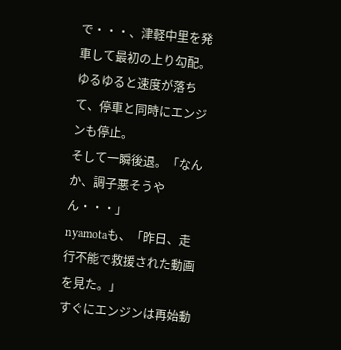で・・・、津軽中里を発車して最初の上り勾配。
ゆるゆると速度が落ちて、停車と同時にエンジンも停止。
そして一瞬後退。「なんか、調子悪そうやん・・・」
nyamotaも、「昨日、走行不能で救援された動画を見た。」
すぐにエンジンは再始動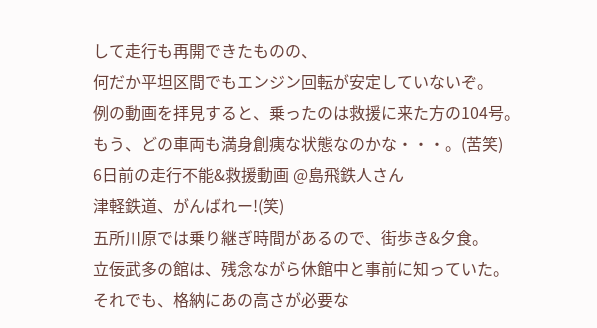して走行も再開できたものの、
何だか平坦区間でもエンジン回転が安定していないぞ。
例の動画を拝見すると、乗ったのは救援に来た方の104号。
もう、どの車両も満身創痍な状態なのかな・・・。(苦笑)
6日前の走行不能&救援動画 @島飛鉄人さん
津軽鉄道、がんばれー!(笑)
五所川原では乗り継ぎ時間があるので、街歩き&夕食。
立佞武多の館は、残念ながら休館中と事前に知っていた。
それでも、格納にあの高さが必要な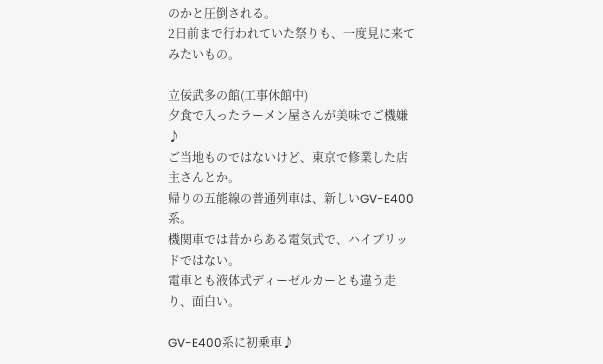のかと圧倒される。
2日前まで行われていた祭りも、一度見に来てみたいもの。

立佞武多の館(工事休館中)
夕食で入ったラーメン屋さんが美味でご機嫌♪
ご当地ものではないけど、東京で修業した店主さんとか。
帰りの五能線の普通列車は、新しいGV-E400系。
機関車では昔からある電気式で、ハイブリッドではない。
電車とも液体式ディーゼルカーとも違う走り、面白い。

GV-E400系に初乗車♪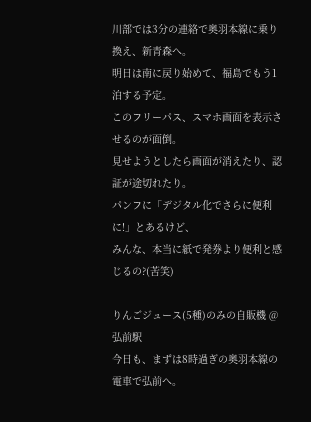川部では3分の連絡で奥羽本線に乗り換え、新青森へ。
明日は南に戻り始めて、福島でもう1泊する予定。
このフリーパス、スマホ画面を表示させるのが面倒。
見せようとしたら画面が消えたり、認証が途切れたり。
パンフに「デジタル化でさらに便利に!」とあるけど、
みんな、本当に紙で発券より便利と感じるの?(苦笑)

りんごジュース(5種)のみの自販機 @弘前駅
今日も、まずは8時過ぎの奥羽本線の電車で弘前へ。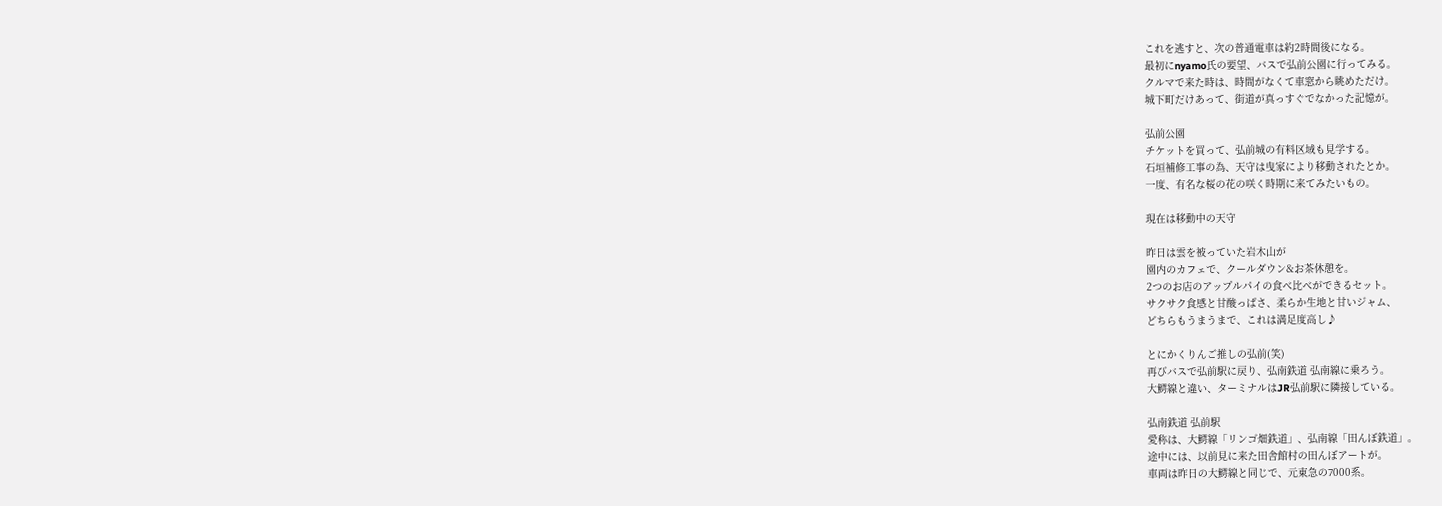これを逃すと、次の普通電車は約2時間後になる。
最初にnyamo氏の要望、バスで弘前公園に行ってみる。
クルマで来た時は、時間がなくて車窓から眺めただけ。
城下町だけあって、街道が真っすぐでなかった記憶が。

弘前公園
チケットを買って、弘前城の有料区域も見学する。
石垣補修工事の為、天守は曳家により移動されたとか。
一度、有名な桜の花の咲く時期に来てみたいもの。

現在は移動中の天守

昨日は雲を被っていた岩木山が
園内のカフェで、クールダウン&お茶休憩を。
2つのお店のアップルパイの食べ比べができるセット。
サクサク食感と甘酸っぱさ、柔らか生地と甘いジャム、
どちらもうまうまで、これは満足度高し♪

とにかくりんご推しの弘前(笑)
再びバスで弘前駅に戻り、弘南鉄道 弘南線に乗ろう。
大鰐線と違い、ターミナルはJR弘前駅に隣接している。

弘南鉄道 弘前駅
愛称は、大鰐線「リンゴ畑鉄道」、弘南線「田んぼ鉄道」。
途中には、以前見に来た田舎館村の田んぼアートが。
車両は昨日の大鰐線と同じで、元東急の7000系。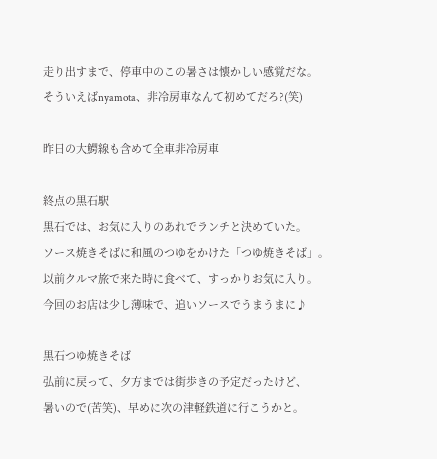走り出すまで、停車中のこの暑さは懐かしい感覚だな。
そういえばnyamota、非冷房車なんて初めてだろ?(笑)

昨日の大鰐線も含めて全車非冷房車

終点の黒石駅
黒石では、お気に入りのあれでランチと決めていた。
ソース焼きそばに和風のつゆをかけた「つゆ焼きそば」。
以前クルマ旅で来た時に食べて、すっかりお気に入り。
今回のお店は少し薄味で、追いソースでうまうまに♪

黒石つゆ焼きそば
弘前に戻って、夕方までは街歩きの予定だったけど、
暑いので(苦笑)、早めに次の津軽鉄道に行こうかと。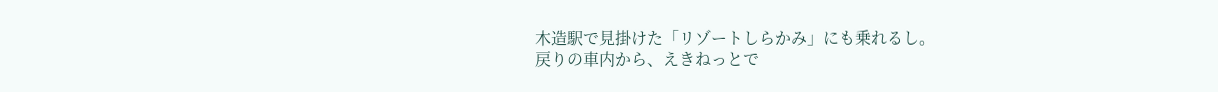木造駅で見掛けた「リゾートしらかみ」にも乗れるし。
戻りの車内から、えきねっとで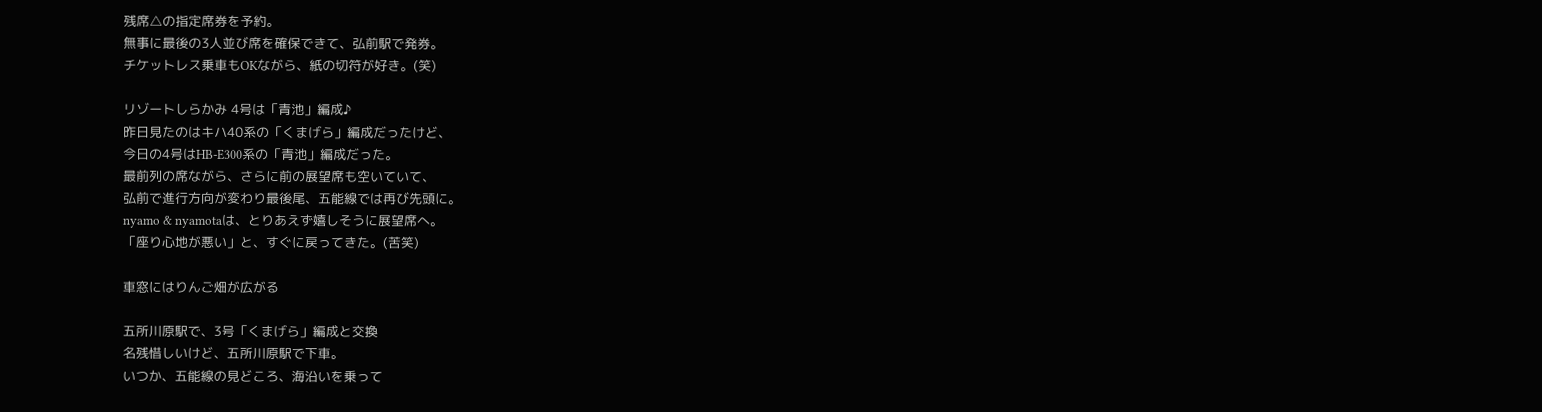残席△の指定席券を予約。
無事に最後の3人並び席を確保できて、弘前駅で発券。
チケットレス乗車もOKながら、紙の切符が好き。(笑)

リゾートしらかみ 4号は「青池」編成♪
昨日見たのはキハ40系の「くまげら」編成だったけど、
今日の4号はHB-E300系の「青池」編成だった。
最前列の席ながら、さらに前の展望席も空いていて、
弘前で進行方向が変わり最後尾、五能線では再び先頭に。
nyamo & nyamotaは、とりあえず嬉しそうに展望席へ。
「座り心地が悪い」と、すぐに戻ってきた。(苦笑)

車窓にはりんご畑が広がる

五所川原駅で、3号「くまげら」編成と交換
名残惜しいけど、五所川原駅で下車。
いつか、五能線の見どころ、海沿いを乗って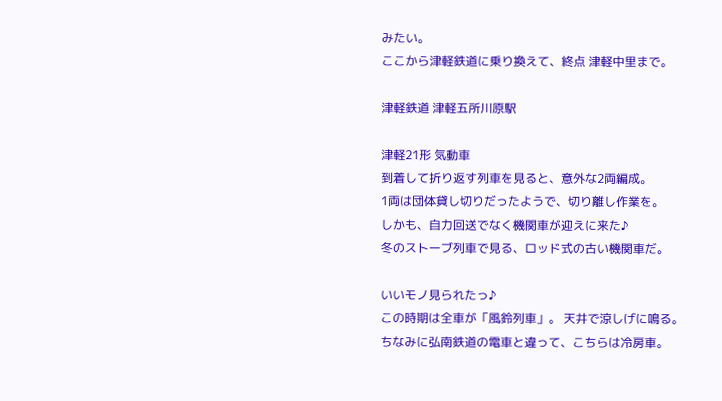みたい。
ここから津軽鉄道に乗り換えて、終点 津軽中里まで。

津軽鉄道 津軽五所川原駅

津軽21形 気動車
到着して折り返す列車を見ると、意外な2両編成。
1両は団体貸し切りだったようで、切り離し作業を。
しかも、自力回送でなく機関車が迎えに来た♪
冬のストーブ列車で見る、ロッド式の古い機関車だ。

いいモノ見られたっ♪
この時期は全車が「風鈴列車」。 天井で涼しげに鳴る。
ちなみに弘南鉄道の電車と違って、こちらは冷房車。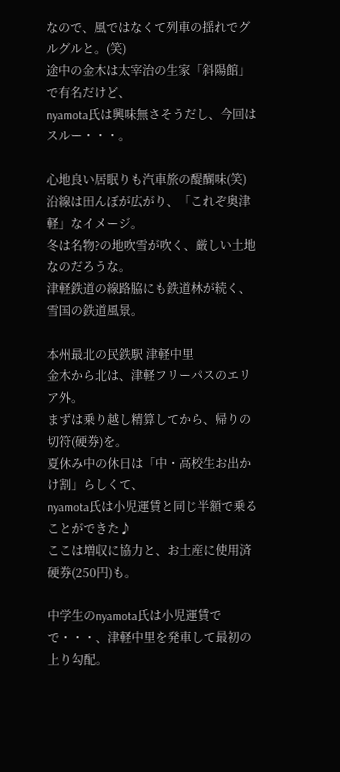なので、風ではなくて列車の揺れでグルグルと。(笑)
途中の金木は太宰治の生家「斜陽館」で有名だけど、
nyamota氏は興味無さそうだし、今回はスルー・・・。

心地良い居眠りも汽車旅の醍醐味(笑)
沿線は田んぼが広がり、「これぞ奥津軽」なイメージ。
冬は名物?の地吹雪が吹く、厳しい土地なのだろうな。
津軽鉄道の線路脇にも鉄道林が続く、雪国の鉄道風景。

本州最北の民鉄駅 津軽中里
金木から北は、津軽フリーパスのエリア外。
まずは乗り越し精算してから、帰りの切符(硬券)を。
夏休み中の休日は「中・高校生お出かけ割」らしくて、
nyamota氏は小児運賃と同じ半額で乗ることができた♪
ここは増収に協力と、お土産に使用済硬券(250円)も。

中学生のnyamota氏は小児運賃で
で・・・、津軽中里を発車して最初の上り勾配。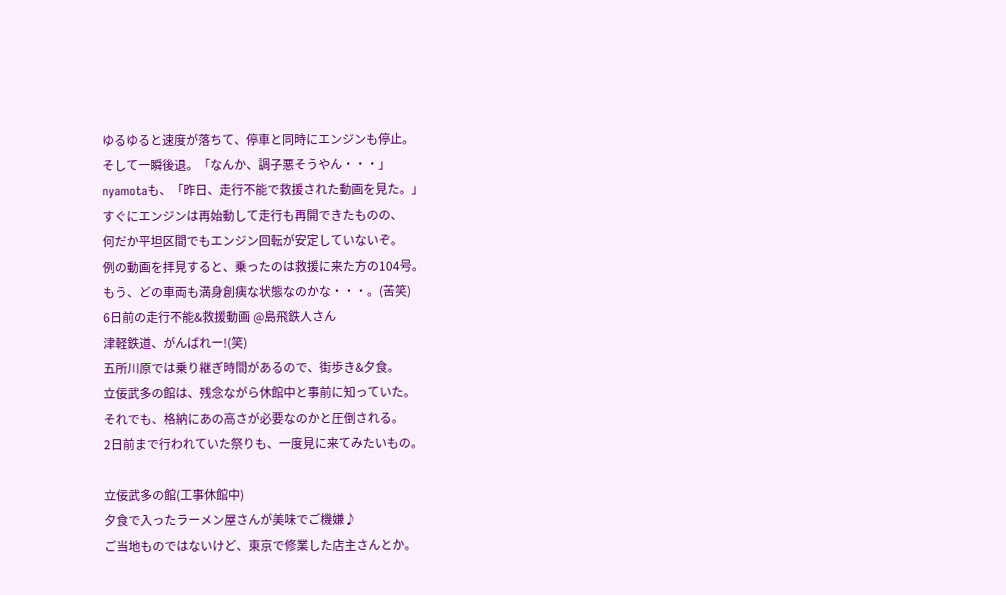ゆるゆると速度が落ちて、停車と同時にエンジンも停止。
そして一瞬後退。「なんか、調子悪そうやん・・・」
nyamotaも、「昨日、走行不能で救援された動画を見た。」
すぐにエンジンは再始動して走行も再開できたものの、
何だか平坦区間でもエンジン回転が安定していないぞ。
例の動画を拝見すると、乗ったのは救援に来た方の104号。
もう、どの車両も満身創痍な状態なのかな・・・。(苦笑)
6日前の走行不能&救援動画 @島飛鉄人さん
津軽鉄道、がんばれー!(笑)
五所川原では乗り継ぎ時間があるので、街歩き&夕食。
立佞武多の館は、残念ながら休館中と事前に知っていた。
それでも、格納にあの高さが必要なのかと圧倒される。
2日前まで行われていた祭りも、一度見に来てみたいもの。

立佞武多の館(工事休館中)
夕食で入ったラーメン屋さんが美味でご機嫌♪
ご当地ものではないけど、東京で修業した店主さんとか。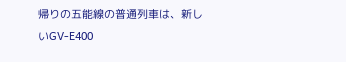帰りの五能線の普通列車は、新しいGV-E400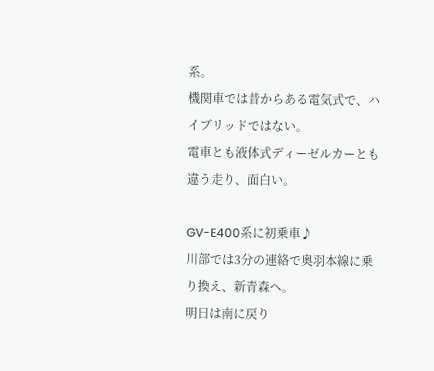系。
機関車では昔からある電気式で、ハイブリッドではない。
電車とも液体式ディーゼルカーとも違う走り、面白い。

GV-E400系に初乗車♪
川部では3分の連絡で奥羽本線に乗り換え、新青森へ。
明日は南に戻り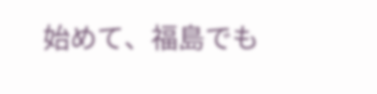始めて、福島でも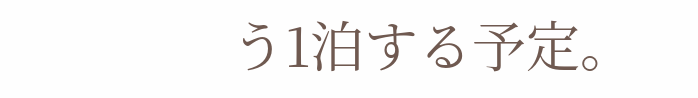う1泊する予定。